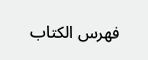فهرس الكتاب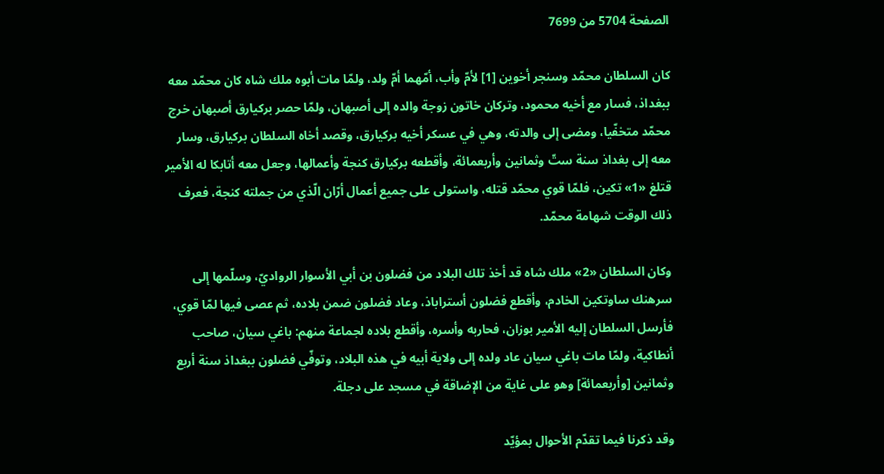الصفحة 5704 من 7699

كان السلطان محمّد وسنجر أخوين [1] لأمّ وأب، أمّهما أمّ ولد، ولمّا مات أبوه ملك شاه كان محمّد معه ببغداذ، فسار مع أخيه محمود، وتركان خاتون زوجة والده إلى أصبهان، ولمّا حصر بركيارق أصبهان خرج محمّد متخفّيا، ومضى إلى والدته، وهي في عسكر أخيه بركيارق، وقصد أخاه السلطان بركيارق، وسار معه إلى بغداذ سنة ستّ وثمانين وأربعمائة، وأقطعه بركيارق كنجة وأعمالها، وجعل معه أتابكا له الأمير قتلغ «1» تكين، فلمّا قوي محمّد قتله، واستولى على جميع أعمال أرّان الّذي من جملته كنجة، فعرف ذلك الوقت شهامة محمّد.

وكان السلطان «2» ملك شاه قد أخذ تلك البلاد من فضلون بن أبي الأسوار الرواديّ، وسلّمها إلى سرهنك ساوتكين الخادم، وأقطع فضلون أستراباذ، وعاد فضلون ضمن بلاده، ثم عصى فيها لمّا قوي، فأرسل السلطان إليه الأمير بوزان، فحاربه وأسره، وأقطع بلاده لجماعة منهم: باغي سيان، صاحب أنطاكية، ولمّا مات باغي سيان عاد ولده إلى ولاية أبيه في هذه البلاد، وتوفّي فضلون ببغداذ سنة أربع وثمانين [وأربعمائة] وهو على غاية من الإضاقة في مسجد على دجلة.

وقد ذكرنا فيما تقدّم الأحوال بمؤيّد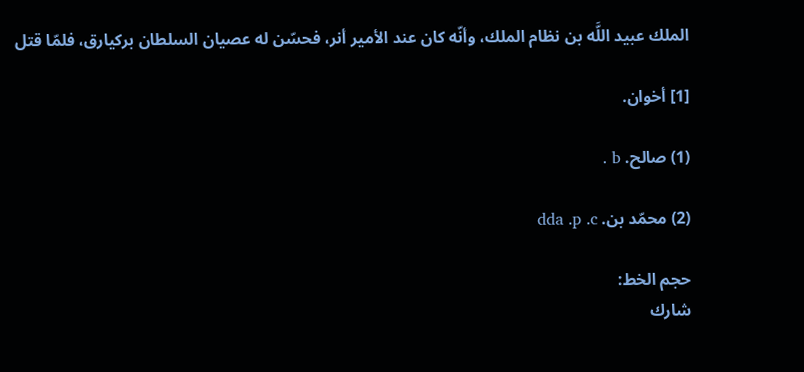الملك عبيد اللَّه بن نظام الملك، وأنّه كان عند الأمير أنر، فحسّن له عصيان السلطان بركيارق، فلمّا قتل

[1] أخوان.

(1) صالح. b .

(2) محمّد بن. dda .p .c

حجم الخط:
شارك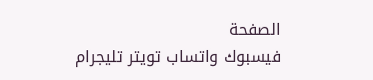الصفحة
فيسبوك واتساب تويتر تليجرام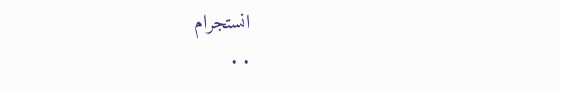انستجرام
. .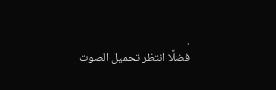.
فضلًا انتظر تحميل الصوت